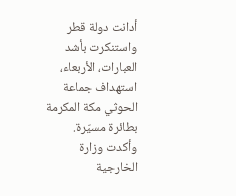أدانت دولة قطر واستنكرت بأشد العبارات، الأربعاء، استهداف جماعة الحوثي مكة المكرمة بطائرة مسيّرة.
وأكدت وزارة الخارجية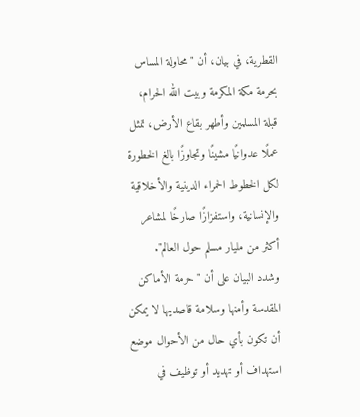القطرية، في بيان، أن "محاولة المساس بحرمة مكة المكرمة وبيت الله الحرام، قبلة المسلمين وأطهر بقاع الأرض، تمثل عملًا عدوانيًا مشينًا وتجاوزًا بالغ الخطورة لكل الخطوط الحمراء الدينية والأخلاقية والإنسانية، واستفزازًا صارخًا لمشاعر أكثر من مليار مسلم حول العالم".
وشدد البيان على أن "حرمة الأماكن المقدسة وأمنها وسلامة قاصديها لا يمكن أن تكون بأي حال من الأحوال موضع استهداف أو تهديد أو توظيف في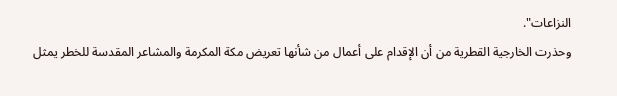النزاعات".
وحذرت الخارجية القطرية من أن الإقدام على أعمال من شأنها تعريض مكة المكرمة والمشاعر المقدسة للخطر يمثل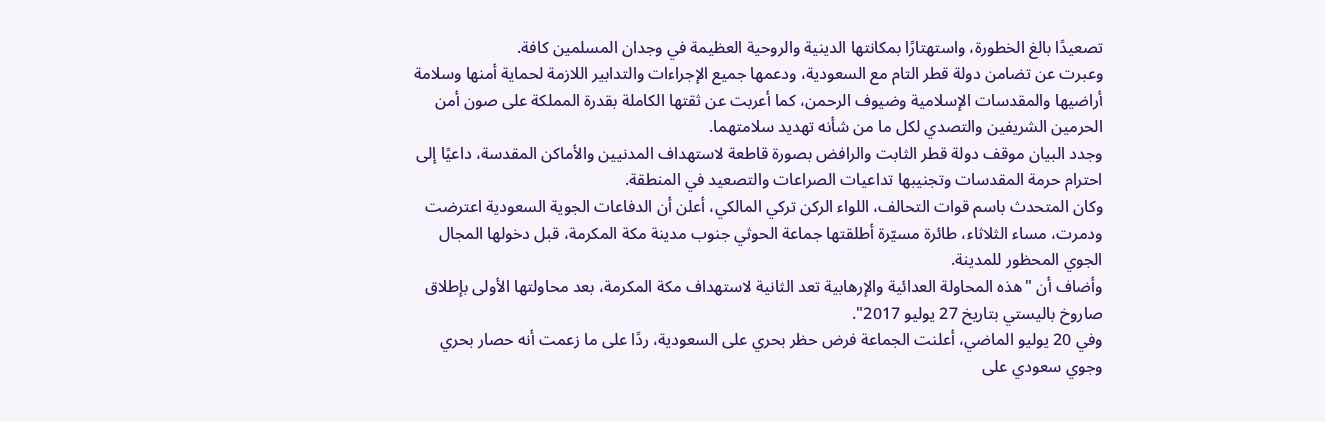تصعيدًا بالغ الخطورة، واستهتارًا بمكانتها الدينية والروحية العظيمة في وجدان المسلمين كافة.
وعبرت عن تضامن دولة قطر التام مع السعودية، ودعمها جميع الإجراءات والتدابير اللازمة لحماية أمنها وسلامة أراضيها والمقدسات الإسلامية وضيوف الرحمن، كما أعربت عن ثقتها الكاملة بقدرة المملكة على صون أمن الحرمين الشريفين والتصدي لكل ما من شأنه تهديد سلامتهما.
وجدد البيان موقف دولة قطر الثابت والرافض بصورة قاطعة لاستهداف المدنيين والأماكن المقدسة، داعيًا إلى احترام حرمة المقدسات وتجنيبها تداعيات الصراعات والتصعيد في المنطقة.
وكان المتحدث باسم قوات التحالف، اللواء الركن تركي المالكي، أعلن أن الدفاعات الجوية السعودية اعترضت ودمرت، مساء الثلاثاء، طائرة مسيّرة أطلقتها جماعة الحوثي جنوب مدينة مكة المكرمة، قبل دخولها المجال الجوي المحظور للمدينة.
وأضاف أن "هذه المحاولة العدائية والإرهابية تعد الثانية لاستهداف مكة المكرمة، بعد محاولتها الأولى بإطلاق صاروخ باليستي بتاريخ 27 يوليو 2017".
وفي 20 يوليو الماضي، أعلنت الجماعة فرض حظر بحري على السعودية، ردًا على ما زعمت أنه حصار بحري وجوي سعودي على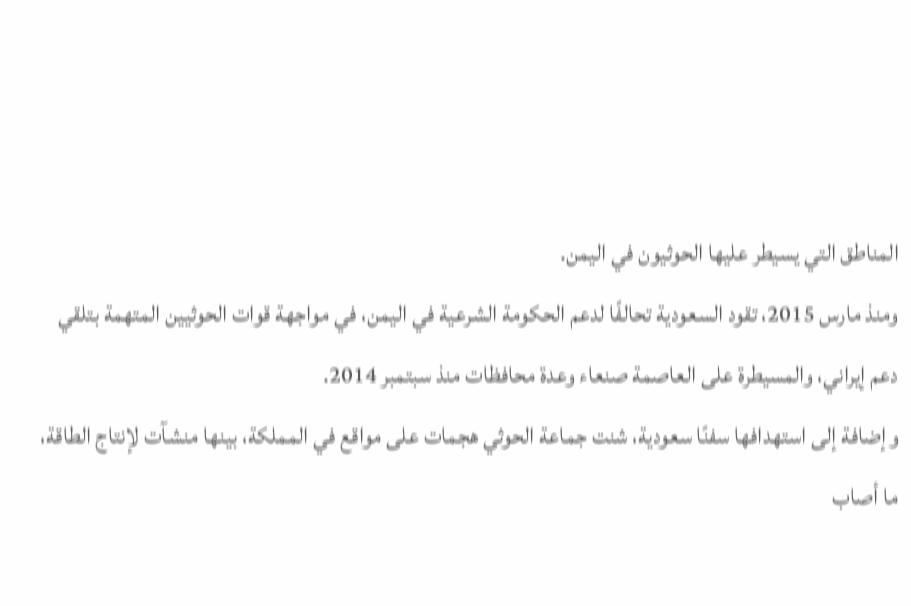المناطق التي يسيطر عليها الحوثيون في اليمن.
ومنذ مارس 2015، تقود السعودية تحالفًا لدعم الحكومة الشرعية في اليمن، في مواجهة قوات الحوثيين المتهمة بتلقي دعم إيراني، والمسيطرة على العاصمة صنعاء وعدة محافظات منذ سبتمبر 2014.
وإضافة إلى استهدافها سفنًا سعودية، شنت جماعة الحوثي هجمات على مواقع في المملكة، بينها منشآت لإنتاج الطاقة، ما أصاب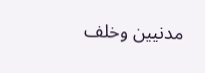مدنيين وخلف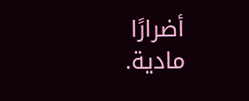أضرارًا مادية.